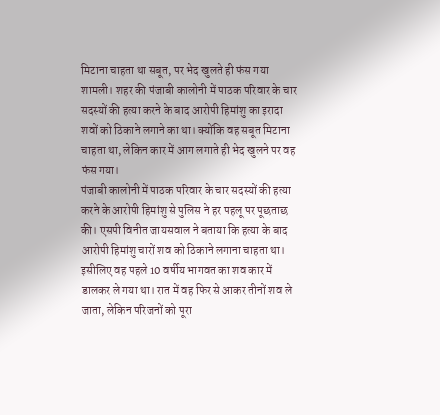मिटाना चाहता था सबूत, पर भेद खुलते ही फंस गया
शामली। शहर की पंजाबी कालोनी में पाठक परिवार के चार सदस्यों की हत्या करने के बाद आरोपी हिमांशु का इरादा शवों को ठिकाने लगाने का था। क्योंकि वह सबूत मिटाना चाहता था, लेकिन कार में आग लगाते ही भेद खुलने पर वह फंस गया।
पंजाबी कालोनी में पाठक परिवार के चार सदस्यों की हत्या करने के आरोपी हिमांशु से पुलिस ने हर पहलू पर पूछताछ की। एसपी विनीत जायसवाल ने बताया कि हत्या के बाद आरोपी हिमांशु चारों शव को ठिकाने लगाना चाहता था। इसीलिए वह पहले 10 वर्षीय भागवत का शव कार में डालकर ले गया था। रात में वह फिर से आकर तीनों शव ले जाता, लेकिन परिजनों को पूरा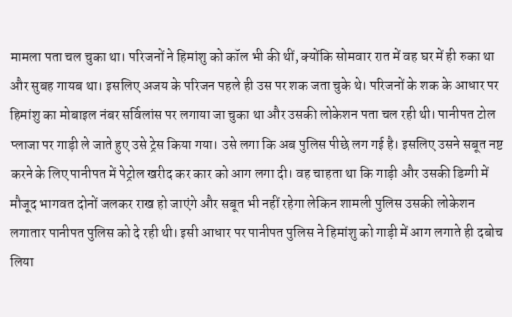मामला पता चल चुका था। परिजनों ने हिमांशु को कॉल भी की थीं, क्योंकि सोमवार रात में वह घर में ही रुका था और सुबह गायब था। इसलिए अजय के परिजन पहले ही उस पर शक जता चुके थे। परिजनों के शक के आधार पर हिमांशु का मोबाइल नंबर सर्विलांस पर लगाया जा चुका था और उसकी लोकेशन पता चल रही थी। पानीपत टोल प्लाजा पर गाड़ी ले जाते हुए उसे ट्रेस किया गया। उसे लगा कि अब पुलिस पीछे लग गई है। इसलिए उसने सबूत नष्ट करने के लिए पानीपत में पेट्रोल खरीद कर कार को आग लगा दी। वह चाहता था कि गाड़ी और उसकी डिग्गी में मौजूद भागवत दोनों जलकर राख हो जाएंगे और सबूत भी नहीं रहेगा लेकिन शामली पुलिस उसकी लोकेशन लगातार पानीपत पुलिस को दे रही थी। इसी आधार पर पानीपत पुलिस ने हिमांशु को गाड़ी में आग लगाते ही दबोच लिया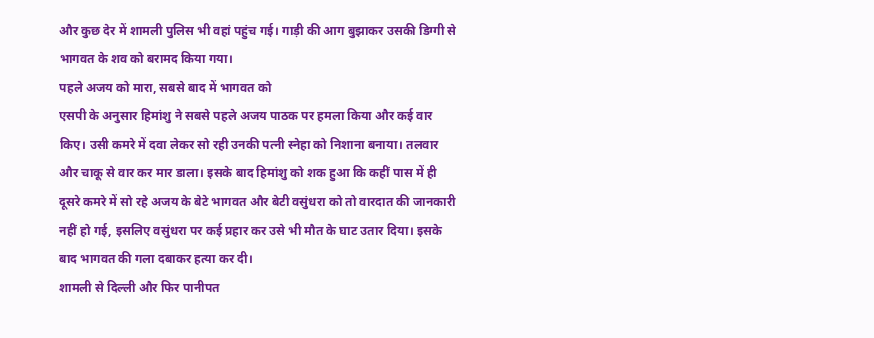और कुछ देर में शामली पुलिस भी वहां पहुंच गई। गाड़ी की आग बुझाकर उसकी डिग्गी से भागवत के शव को बरामद किया गया।
पहले अजय को मारा, सबसे बाद में भागवत को
एसपी के अनुसार हिमांशु ने सबसे पहले अजय पाठक पर हमला किया और कई वार किए। उसी कमरे में दवा लेकर सो रही उनकी पत्नी स्नेहा को निशाना बनाया। तलवार और चाकू से वार कर मार डाला। इसके बाद हिमांशु को शक हुआ कि कहीं पास में ही दूसरे कमरे में सो रहे अजय के बेटे भागवत और बेटी वसुंधरा को तो वारदात की जानकारी नहीं हो गई, इसलिए वसुंधरा पर कई प्रहार कर उसे भी मौत के घाट उतार दिया। इसके बाद भागवत की गला दबाकर हत्या कर दी।
शामली से दिल्ली और फिर पानीपत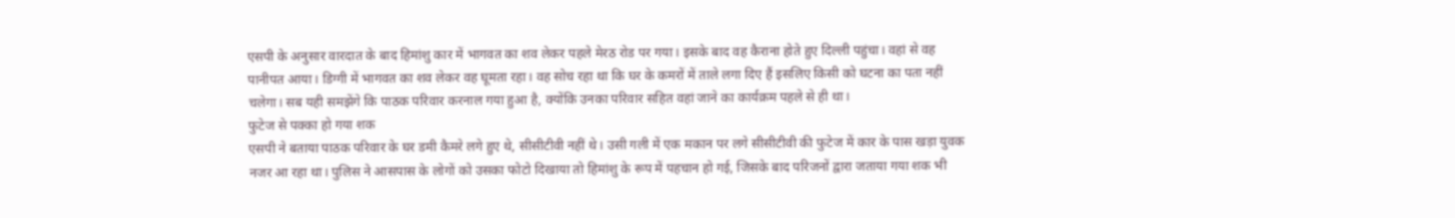एसपी के अनुसार वारदात के बाद हिमांशु कार में भागवत का शव लेकर पहले मेरठ रोड पर गया। इसके बाद वह कैराना होते हुए दिल्ली पहुंचा। वहां से वह पानीपत आया। डिग्गी में भागवत का शव लेकर वह घूमता रहा। वह सोच रहा था कि घर के कमरों में ताले लगा दिए हैं इसलिए किसी को घटना का पता नहीं चलेगा। सब यही समझेंगे कि पाठक परिवार करनाल गया हुआ है, क्योंकि उनका परिवार सहित वहां जाने का कार्यक्रम पहले से ही था।
फुटेज से पक्का हो गया शक
एसपी ने बताया पाठक परिवार के घर डमी कैमरे लगे हुए थे, सीसीटीवी नहीं थे। उसी गली में एक मकान पर लगे सीसीटीवी की फुटेज में कार के पास खड़ा युवक नजर आ रहा था। पुलिस ने आसपास के लोगों को उसका फोटो दिखाया तो हिमांशु के रूप में पहचान हो गई, जिसके बाद परिजनों द्वारा जताया गया शक भी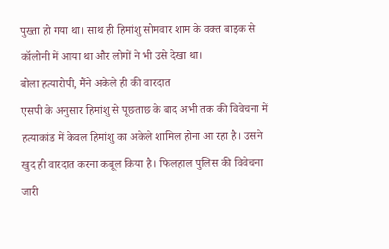पुख्ता हो गया था। साथ ही हिमांशु सोमवार शाम के वक्त बाइक से कॉलोनी में आया था और लोगों ने भी उसे देखा था।
बोला हत्यारोपी, मैंने अकेले ही की वारदात
एसपी के अनुसार हिमांशु से पूछताछ के बाद अभी तक की विवेचना में हत्याकांड में केवल हिमांशु का अकेले शामिल होना आ रहा है। उसने खुद ही वारदात करना कबूल किया है। फिलहाल पुलिस की विवेचना जारी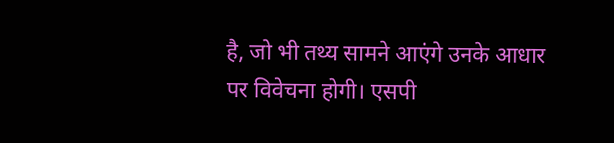है, जो भी तथ्य सामने आएंगे उनके आधार पर विवेचना होगी। एसपी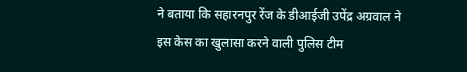ने बताया कि सहारनपुर रेंज के डीआईजी उपेंद्र अग्रवाल ने इस केस का खुलासा करने वाली पुलिस टीम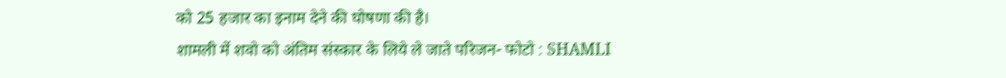को 25 हजार का इनाम देने की घोषणा की है।
शामली में शवो को अंतिम संस्कार के लिये ले जाते परिजन- फोटो : SHAMLI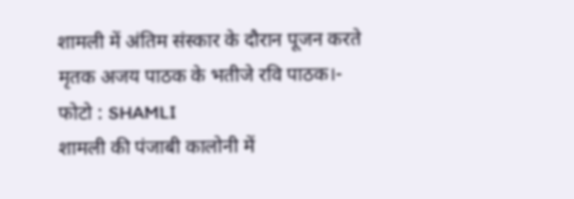शामली में अंतिम संस्कार के दौरान पूजन करते मृतक अजय पाठक के भतीजे रवि पाठक।- फोटो : SHAMLI
शामली की पंजाबी कालोनी में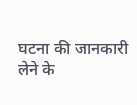घटना की जानकारी लेने के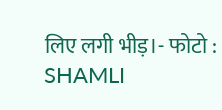लिए लगी भीड़।- फोटो : SHAMLI